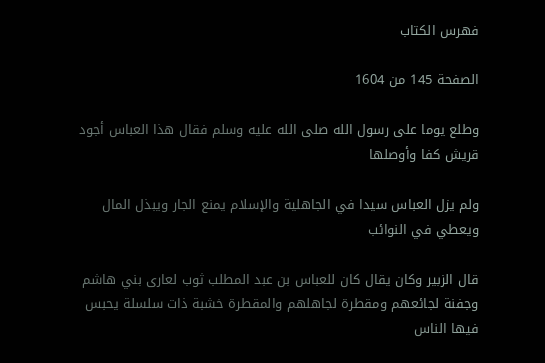فهرس الكتاب

الصفحة 145 من 1604

وطلع يوما على رسول الله صلى الله عليه وسلم فقال هذا العباس أجود قريش كفا وأوصلها

ولم يزل العباس سيدا في الجاهلية والإسلام يمنع الجار ويبذل المال ويعطي في النوائب

قال الزبير وكان يقال كان للعباس بن عبد المطلب ثوب لعارى بني هاشم وجفنة لجائعهم ومقطرة لجاهلهم والمقطرة خشبة ذات سلسلة يحبس فيها الناس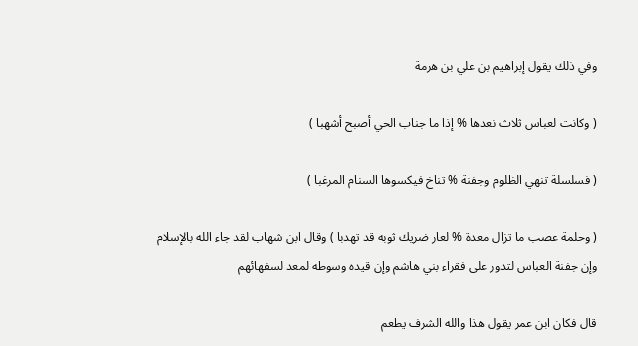وفي ذلك يقول إبراهيم بن علي بن هرمة

( وكانت لعباس ثلاث نعدها % إذا ما جناب الحي أصبح أشهبا )

( فسلسلة تنهي الظلوم وجفنة % تناخ فيكسوها السنام المرغبا )

( وحلمة عصب ما تزال معدة % لعار ضريك ثوبه قد تهدبا ) وقال ابن شهاب لقد جاء الله بالإسلام وإن جفنة العباس لتدور على فقراء بني هاشم وإن قيده وسوطه لمعد لسفهائهم

قال فكان ابن عمر يقول هذا والله الشرف يطعم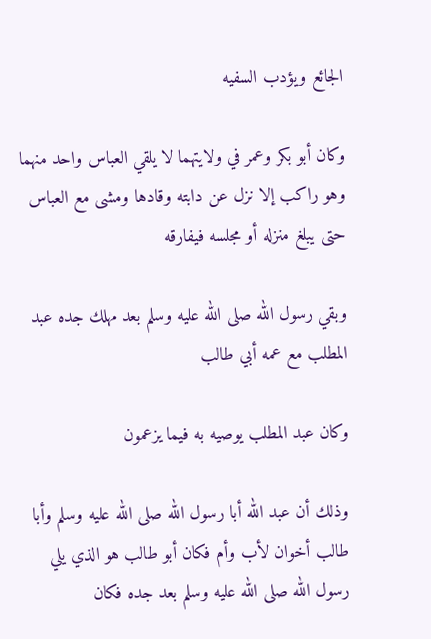الجائع ويؤدب السفيه

وكان أبو بكر وعمر في ولايتهما لا يلقي العباس واحد منهما وهو راكب إلا نزل عن دابته وقادها ومشى مع العباس حتى يبلغ منزله أو مجلسه فيفارقه

وبقي رسول الله صلى الله عليه وسلم بعد مهلك جده عبد المطلب مع عمه أبي طالب

وكان عبد المطلب يوصيه به فيما يزعمون

وذلك أن عبد الله أبا رسول الله صلى الله عليه وسلم وأبا طالب أخوان لأب وأم فكان أبو طالب هو الذي يلي رسول الله صلى الله عليه وسلم بعد جده فكان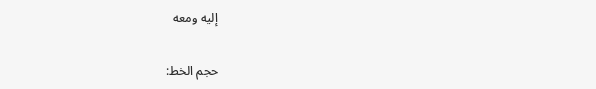إليه ومعه

حجم الخط: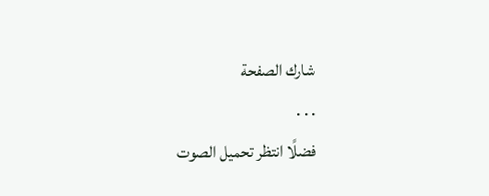شارك الصفحة
. . .
فضلًا انتظر تحميل الصوت